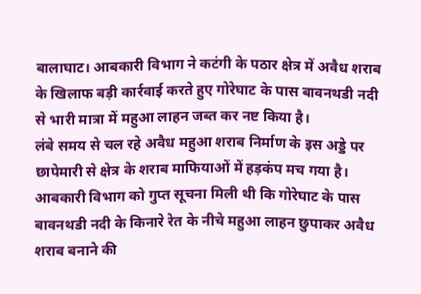बालाघाट। आबकारी विभाग ने कटंगी के पठार क्षेत्र में अवैध शराब के खिलाफ बड़ी कार्रवाई करते हुए गोरेघाट के पास बावनथडी नदी से भारी मात्रा में महुआ लाहन जब्त कर नष्ट किया है।
लंबे समय से चल रहे अवैध महुआ शराब निर्माण के इस अड्डे पर छापेमारी से क्षेत्र के शराब माफियाओं में हड़कंप मच गया है।
आबकारी विभाग को गुप्त सूचना मिली थी कि गोरेघाट के पास बावनथडी नदी के किनारे रेत के नीचे महुआ लाहन छुपाकर अवैध शराब बनाने की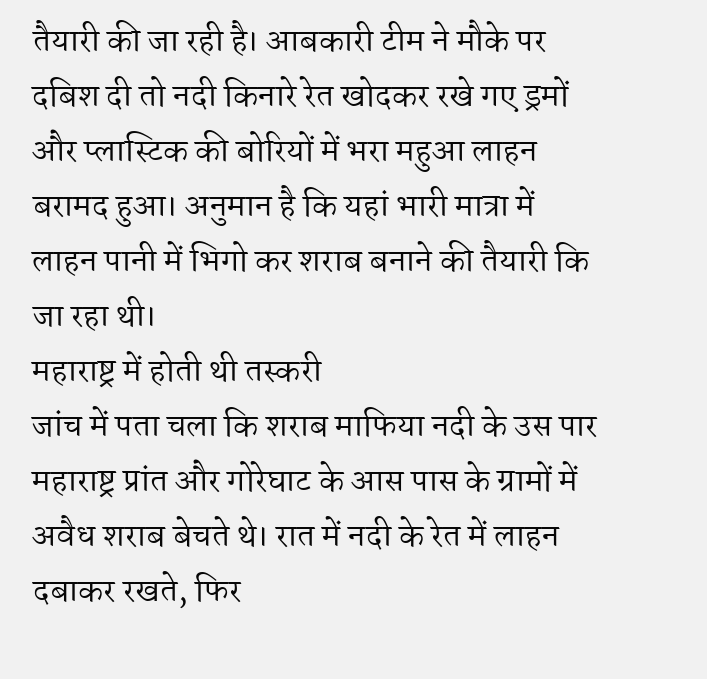तैयारी की जा रही है। आबकारी टीम ने मौके पर दबिश दी तो नदी किनारे रेत खोदकर रखे गए ड्रमों और प्लास्टिक की बोरियों में भरा महुआ लाहन बरामद हुआ। अनुमान है कि यहां भारी मात्रा में लाहन पानी में भिगो कर शराब बनाने की तैयारी कि जा रहा थी।
महाराष्ट्र में होती थी तस्करी
जांच में पता चला कि शराब माफिया नदी के उस पार महाराष्ट्र प्रांत और गोरेघाट के आस पास के ग्रामों में अवैध शराब बेचते थे। रात में नदी के रेत में लाहन दबाकर रखते, फिर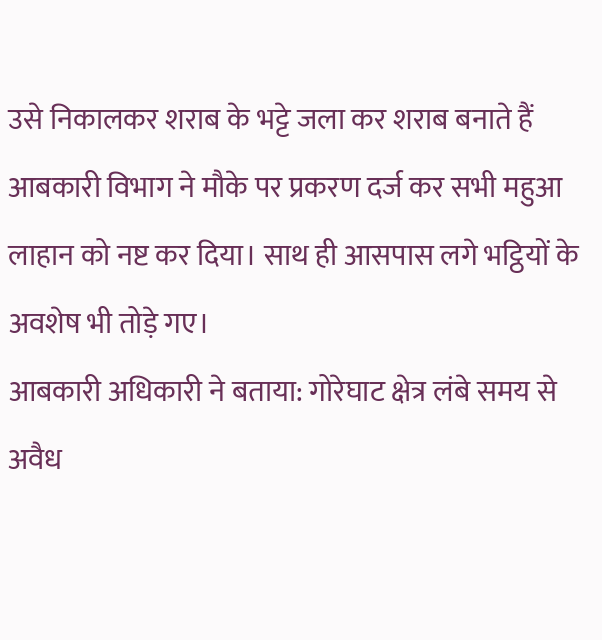उसे निकालकर शराब के भट्टे जला कर शराब बनाते हैं
आबकारी विभाग ने मौके पर प्रकरण दर्ज कर सभी महुआ लाहान को नष्ट कर दिया। साथ ही आसपास लगे भट्ठियों के अवशेष भी तोड़े गए।
आबकारी अधिकारी ने बताया: गोरेघाट क्षेत्र लंबे समय से अवैध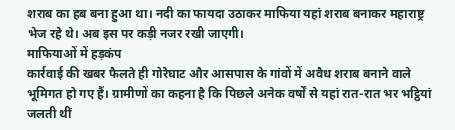शराब का हब बना हुआ था। नदी का फायदा उठाकर माफिया यहां शराब बनाकर महाराष्ट्र भेज रहे थे। अब इस पर कड़ी नजर रखी जाएगी।
माफियाओं में हड़कंप
कार्रवाई की खबर फैलते ही गोरेघाट और आसपास के गांवों में अवैध शराब बनाने वाले भूमिगत हो गए हैं। ग्रामीणों का कहना है कि पिछले अनेक वर्षों से यहां रात-रात भर भट्ठियां जलती थीं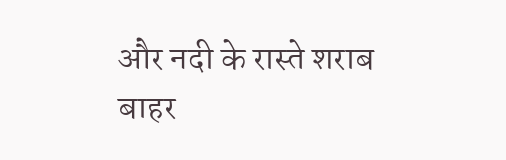और नदी के रास्ते शराब बाहर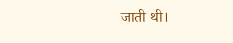जाती थी।